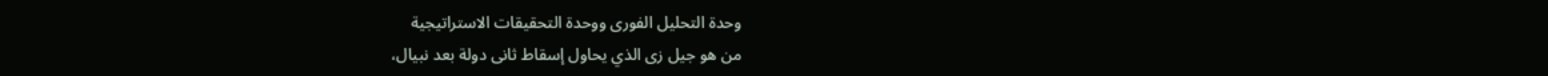وحدة التحليل الفورى ووحدة التحقيقات الاستراتيجية
من هو جيل زى الذي يحاول إسقاط ثانى دولة بعد نبيال،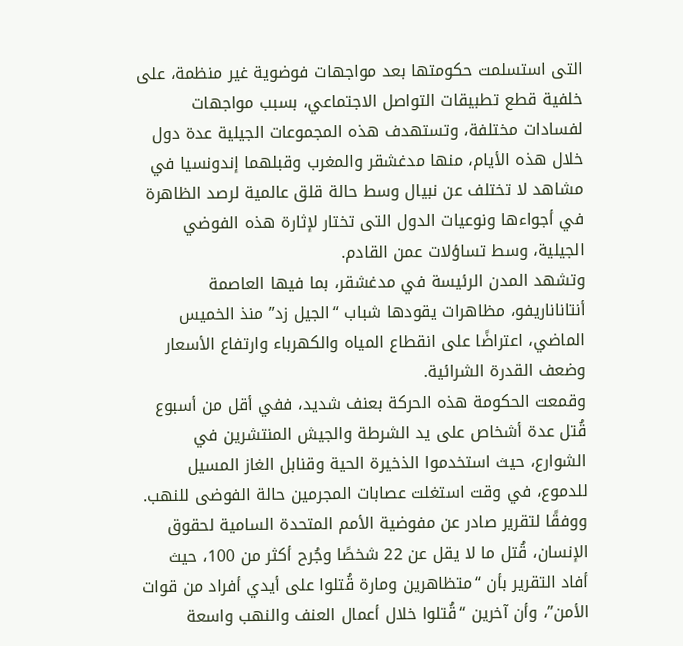التى استسلمت حكومتها بعد مواجهات فوضوية غير منظمة، على خلفية قطع تطبيقات التواصل الاجتماعي، بسبب مواجهات لفسادات مختلفة، وتستهدف هذه المجموعات الجيلية عدة دول خلال هذه الأيام، منها مدغشقر والمغرب وقبلهما إندونسيا في مشاهد لا تختلف عن نبيال وسط حالة قلق عالمية لرصد الظاهرة في أجواءها ونوعيات الدول التى تختار لإثارة هذه الفوضي الجيلية، وسط تساؤلات عمن القادم.
وتشهد المدن الرئيسة في مدغشقر، بما فيها العاصمة أنتاناناريفو، مظاهرات يقودها شباب “الجيل زد” منذ الخميس الماضي، اعتراضًا على انقطاع المياه والكهرباء وارتفاع الأسعار وضعف القدرة الشرائية.
وقمعت الحكومة هذه الحركة بعنف شديد، ففي أقل من أسبوع قُتل عدة أشخاص على يد الشرطة والجيش المنتشرين في الشوارع، حيث استخدموا الذخيرة الحية وقنابل الغاز المسيل للدموع، في وقت استغلت عصابات المجرمين حالة الفوضى للنهب.
ووفقًا لتقرير صادر عن مفوضية الأمم المتحدة السامية لحقوق الإنسان، قُتل ما لا يقل عن 22 شخصًا وجُرح أكثر من 100، حيث أفاد التقرير بأن “متظاهرين ومارة قُتلوا على أيدي أفراد من قوات الأمن”، وأن آخرين “قُتلوا خلال أعمال العنف والنهب واسعة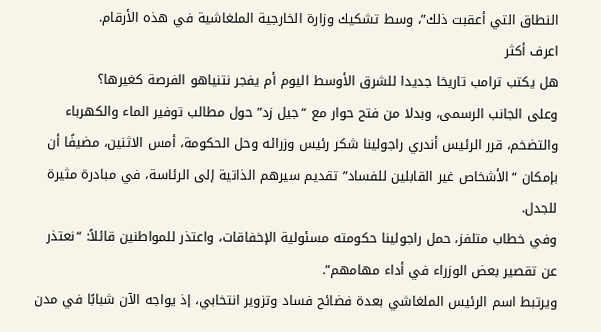النطاق التي أعقبت ذلك”، وسط تشكيك وزارة الخارجية الملغاشية في هذه الأرقام.
اعرف أكثر
هل يكتب ترامب تاريخا جديدا للشرق الأوسط اليوم أم يفجر نتنياهو الفرصة كغيرها؟
وعلى الجانب الرسمى، وبدلا من فتح حوار مع “جيل زد” حول مطالب توفير الماء والكهرباء والتضخم، قرر الرئيس أندري راجولينا شكر رئيس وزرائه وحل الحكومة، أمس الاثنين، مضيفًا أن بإمكان “الأشخاص غير القابلين للفساد” تقديم سيرهم الذاتية إلى الرئاسة، في مبادرة مثيرة للجدل.
وفي خطاب متلفز، حمل راجولينا حكومته مسئولية الإخفاقات، واعتذر للمواطنين قائلاً: “نعتذر عن تقصير بعض الوزراء في أداء مهامهم”.
ويرتبط اسم الرئيس الملغاشي بعدة فضائح فساد وتزوير انتخابي، إذ يواجه الآن شبابًا في مدن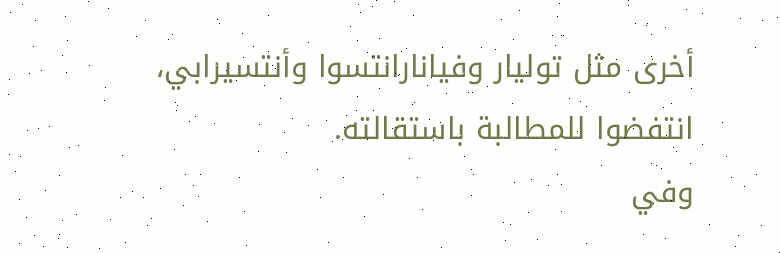أخرى مثل توليار وفيانارانتسوا وأنتسيرابي، انتفضوا للمطالبة باستقالته.
وفي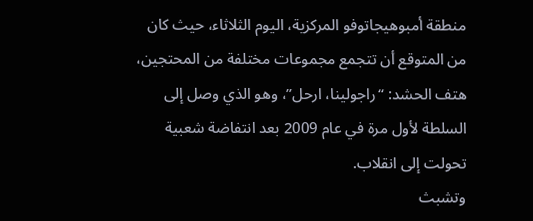منطقة أمبوهيجاتوفو المركزية، اليوم الثلاثاء، حيث كان من المتوقع أن تتجمع مجموعات مختلفة من المحتجين، هتف الحشد: “راجولينا، ارحل”، وهو الذي وصل إلى السلطة لأول مرة في عام 2009 بعد انتفاضة شعبية تحولت إلى انقلاب.
وتشبث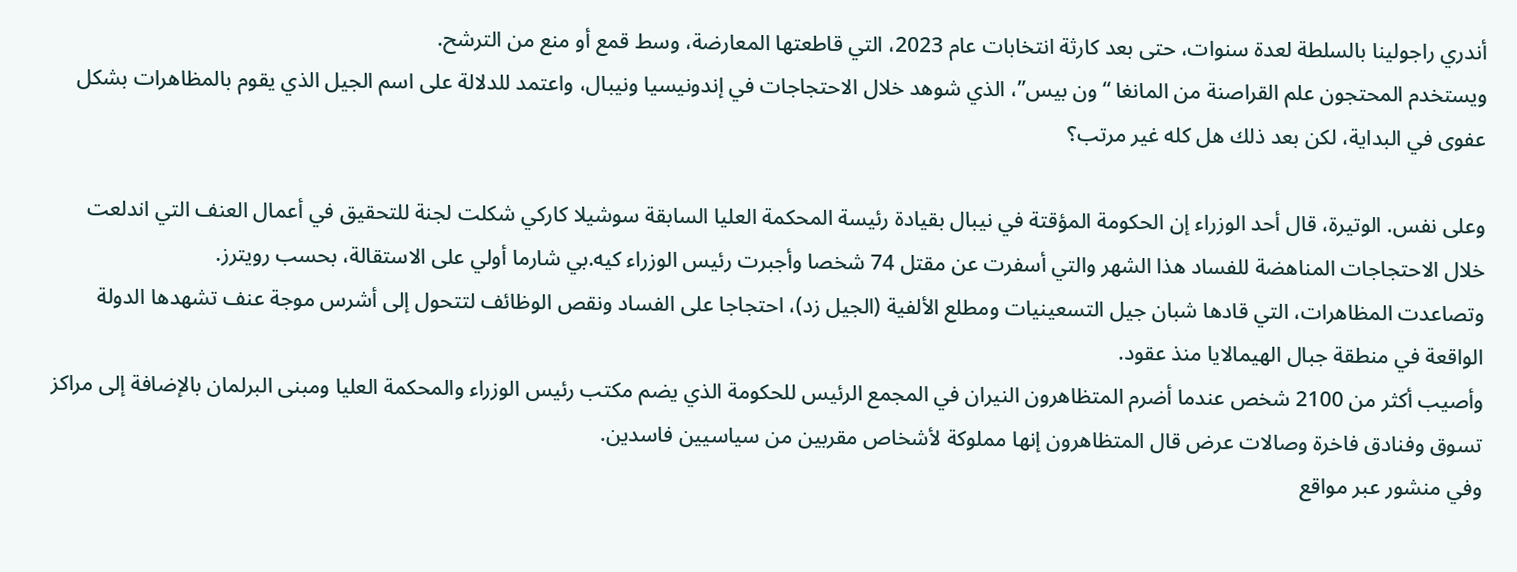أندري راجولينا بالسلطة لعدة سنوات، حتى بعد كارثة انتخابات عام 2023، التي قاطعتها المعارضة، وسط قمع أو منع من الترشح.
ويستخدم المحتجون علم القراصنة من المانغا “ون بيس”، الذي شوهد خلال الاحتجاجات في إندونيسيا ونيبال، واعتمد للدلالة على اسم الجيل الذي يقوم بالمظاهرات بشكل عفوى في البداية، لكن بعد ذلك هل كله غير مرتب؟

وعلى نفس. الوتيرة، قال أحد الوزراء إن الحكومة المؤقتة في نيبال بقيادة رئيسة المحكمة العليا السابقة سوشيلا كاركي شكلت لجنة للتحقيق في أعمال العنف التي اندلعت خلال الاحتجاجات المناهضة للفساد هذا الشهر والتي أسفرت عن مقتل 74 شخصا وأجبرت رئيس الوزراء كيه.بي شارما أولي على الاستقالة، بحسب رويترز.
وتصاعدت المظاهرات، التي قادها شبان جيل التسعينيات ومطلع الألفية (الجيل زد)، احتجاجا على الفساد ونقص الوظائف لتتحول إلى أشرس موجة عنف تشهدها الدولة الواقعة في منطقة جبال الهيمالايا منذ عقود.
وأصيب أكثر من 2100 شخص عندما أضرم المتظاهرون النيران في المجمع الرئيس للحكومة الذي يضم مكتب رئيس الوزراء والمحكمة العليا ومبنى البرلمان بالإضافة إلى مراكز تسوق وفنادق فاخرة وصالات عرض قال المتظاهرون إنها مملوكة لأشخاص مقربين من سياسيين فاسدين.
وفي منشور عبر مواقع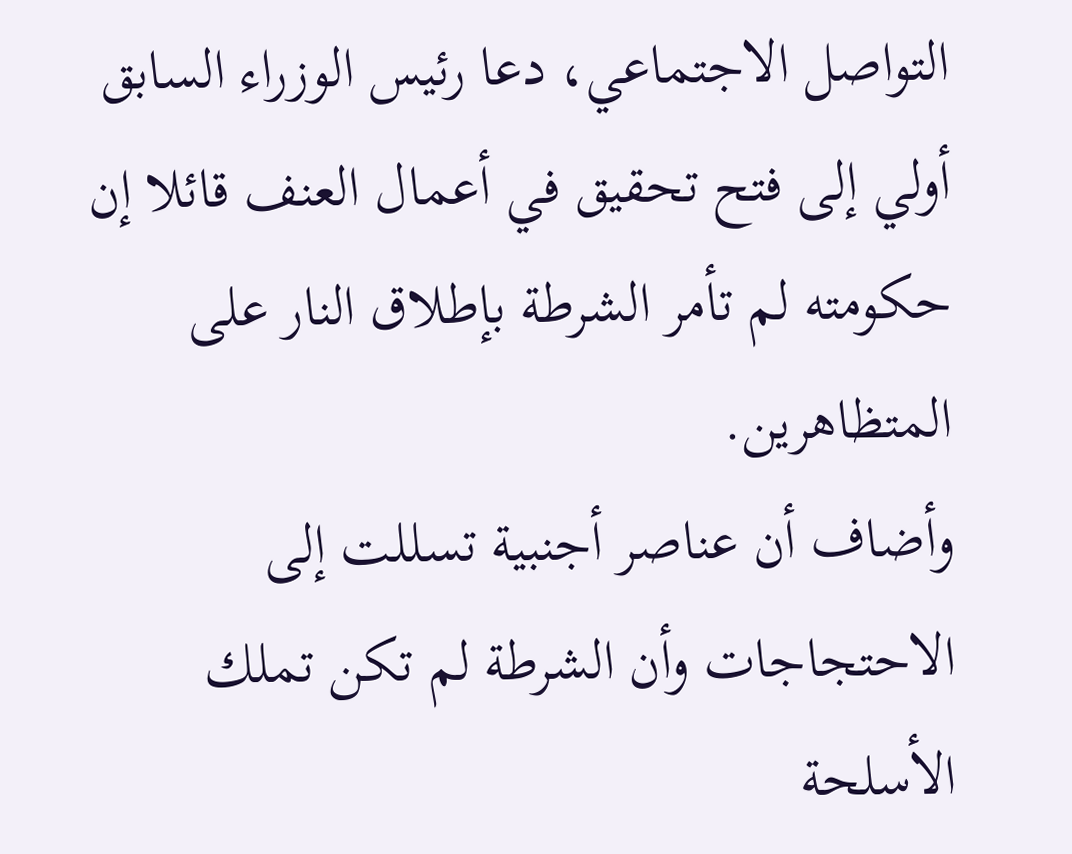التواصل الاجتماعي، دعا رئيس الوزراء السابق أولي إلى فتح تحقيق في أعمال العنف قائلا إن حكومته لم تأمر الشرطة بإطلاق النار على المتظاهرين.
وأضاف أن عناصر أجنبية تسللت إلى الاحتجاجات وأن الشرطة لم تكن تملك الأسلحة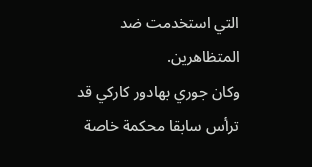التي استخدمت ضد المتظاهرين.
وكان جوري بهادور كاركي قد ترأس سابقا محكمة خاصة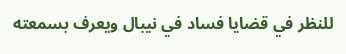للنظر في قضايا فساد في نيبال ويعرف بسمعته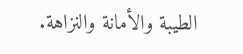الطيبة والأمانة والنزاهة.